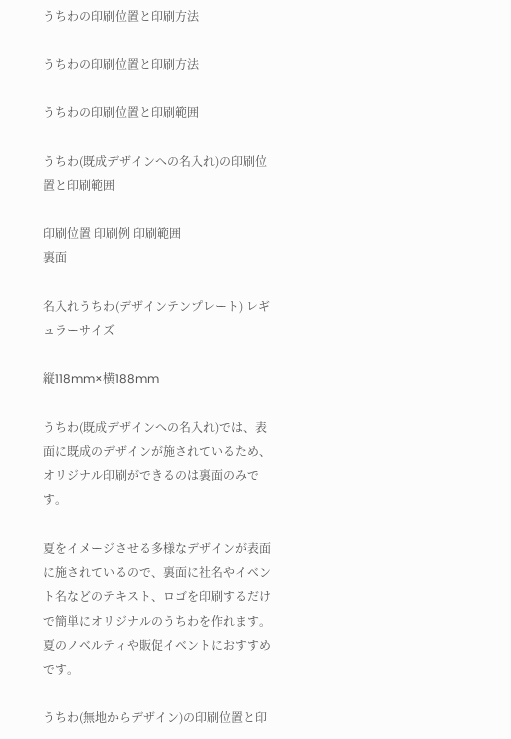うちわの印刷位置と印刷方法

うちわの印刷位置と印刷方法

うちわの印刷位置と印刷範囲

うちわ(既成デザインへの名入れ)の印刷位置と印刷範囲

印刷位置 印刷例 印刷範囲
裏面

名入れうちわ(デザインテンプレート) レギュラーサイズ

縦118mm×横188mm

うちわ(既成デザインへの名入れ)では、表面に既成のデザインが施されているため、オリジナル印刷ができるのは裏面のみです。

夏をイメージさせる多様なデザインが表面に施されているので、裏面に社名やイベント名などのテキスト、ロゴを印刷するだけで簡単にオリジナルのうちわを作れます。夏のノベルティや販促イベントにおすすめです。

うちわ(無地からデザイン)の印刷位置と印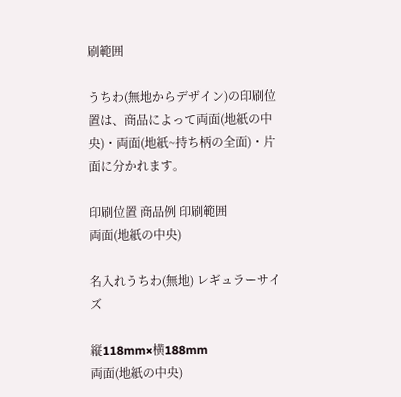刷範囲

うちわ(無地からデザイン)の印刷位置は、商品によって両面(地紙の中央)・両面(地紙~持ち柄の全面)・片面に分かれます。

印刷位置 商品例 印刷範囲
両面(地紙の中央)

名入れうちわ(無地) レギュラーサイズ

縦118mm×横188mm
両面(地紙の中央)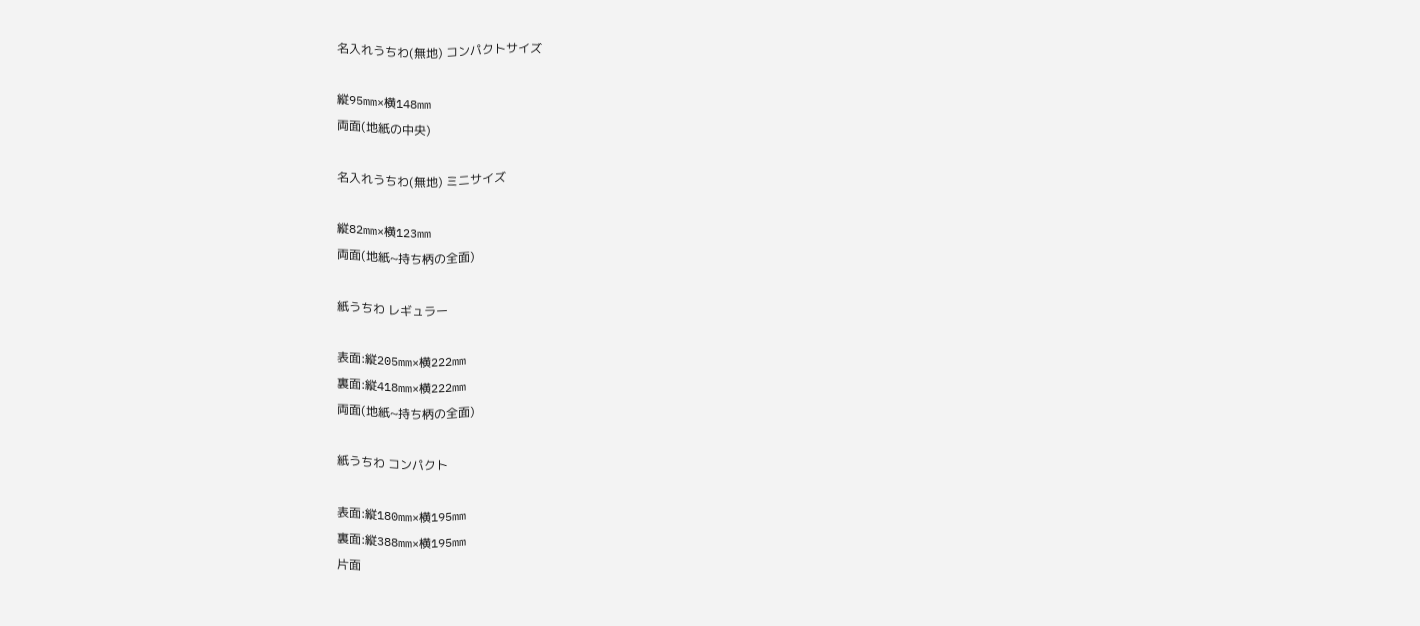名入れうちわ(無地) コンパクトサイズ

縦95mm×横148mm
両面(地紙の中央)

名入れうちわ(無地) ミニサイズ

縦82mm×横123mm
両面(地紙~持ち柄の全面)

紙うちわ レギュラー

表面:縦205mm×横222mm
裏面:縦418mm×横222mm
両面(地紙~持ち柄の全面)

紙うちわ コンパクト

表面:縦180mm×横195mm
裏面:縦388mm×横195mm
片面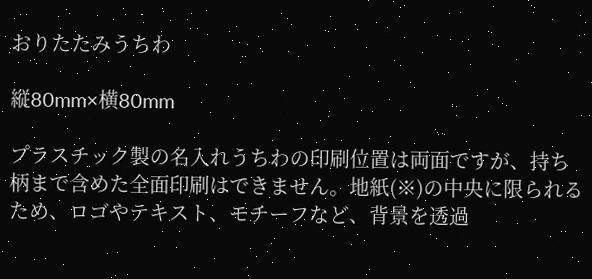おりたたみうちわ

縦80mm×横80mm

プラスチック製の名入れうちわの印刷位置は両面ですが、持ち柄まで含めた全面印刷はできません。地紙(※)の中央に限られるため、ロゴやテキスト、モチーフなど、背景を透過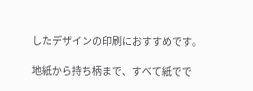したデザインの印刷におすすめです。

地紙から持ち柄まで、すべて紙でで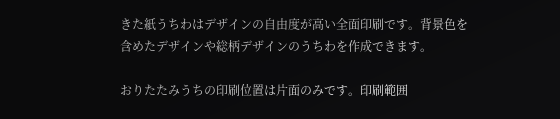きた紙うちわはデザインの自由度が高い全面印刷です。背景色を含めたデザインや総柄デザインのうちわを作成できます。

おりたたみうちの印刷位置は片面のみです。印刷範囲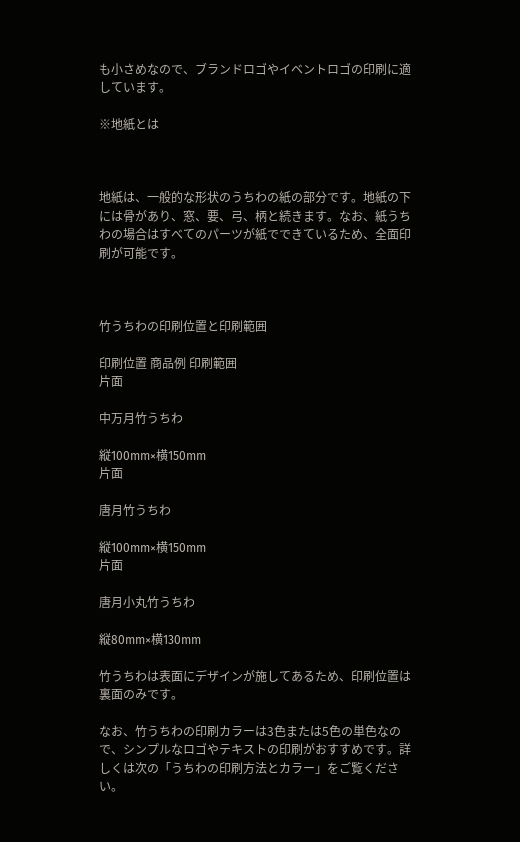も小さめなので、ブランドロゴやイベントロゴの印刷に適しています。

※地紙とは



地紙は、一般的な形状のうちわの紙の部分です。地紙の下には骨があり、窓、要、弓、柄と続きます。なお、紙うちわの場合はすべてのパーツが紙でできているため、全面印刷が可能です。



竹うちわの印刷位置と印刷範囲

印刷位置 商品例 印刷範囲
片面

中万月竹うちわ

縦100mm×横150mm
片面

唐月竹うちわ

縦100mm×横150mm
片面

唐月小丸竹うちわ

縦80mm×横130mm

竹うちわは表面にデザインが施してあるため、印刷位置は裏面のみです。

なお、竹うちわの印刷カラーは3色または5色の単色なので、シンプルなロゴやテキストの印刷がおすすめです。詳しくは次の「うちわの印刷方法とカラー」をご覧ください。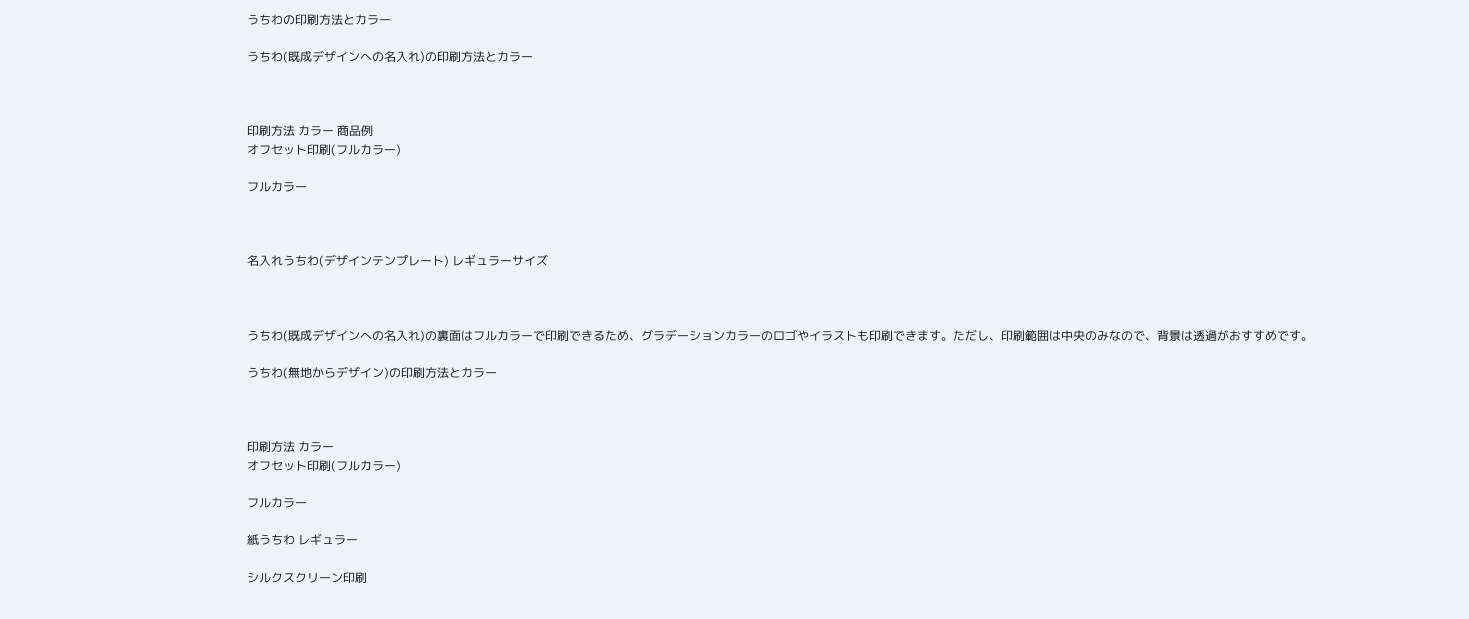うちわの印刷方法とカラー

うちわ(既成デザインへの名入れ)の印刷方法とカラー



印刷方法 カラー 商品例
オフセット印刷(フルカラー)

フルカラー



名入れうちわ(デザインテンプレート) レギュラーサイズ



うちわ(既成デザインへの名入れ)の裏面はフルカラーで印刷できるため、グラデーションカラーのロゴやイラストも印刷できます。ただし、印刷範囲は中央のみなので、背景は透過がおすすめです。

うちわ(無地からデザイン)の印刷方法とカラー



印刷方法 カラー
オフセット印刷(フルカラー)

フルカラー

紙うちわ レギュラー

シルクスクリーン印刷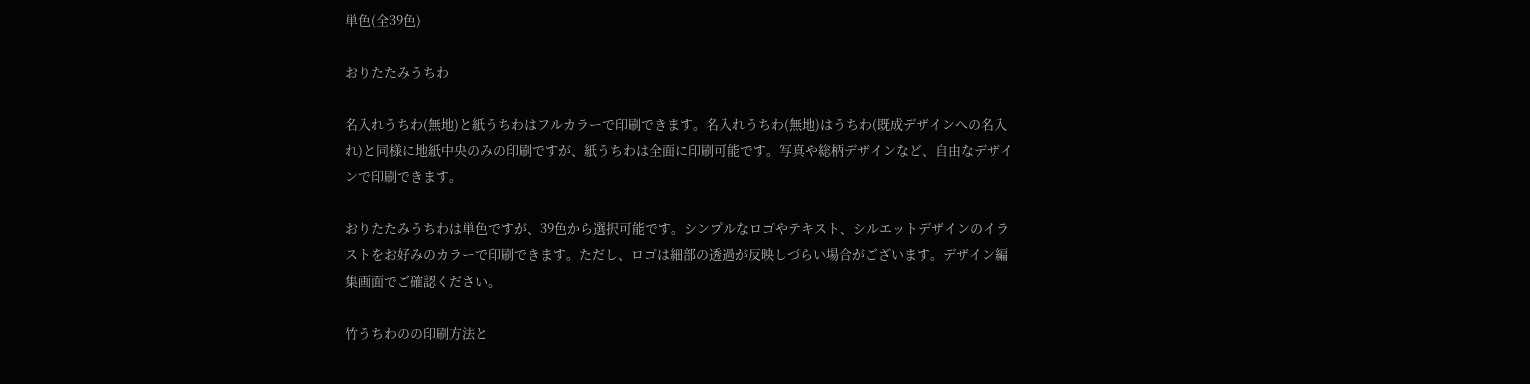単色(全39色)

おりたたみうちわ

名入れうちわ(無地)と紙うちわはフルカラーで印刷できます。名入れうちわ(無地)はうちわ(既成デザインへの名入れ)と同様に地紙中央のみの印刷ですが、紙うちわは全面に印刷可能です。写真や総柄デザインなど、自由なデザインで印刷できます。

おりたたみうちわは単色ですが、39色から選択可能です。シンプルなロゴやテキスト、シルエットデザインのイラストをお好みのカラーで印刷できます。ただし、ロゴは細部の透過が反映しづらい場合がございます。デザイン編集画面でご確認ください。

竹うちわのの印刷方法と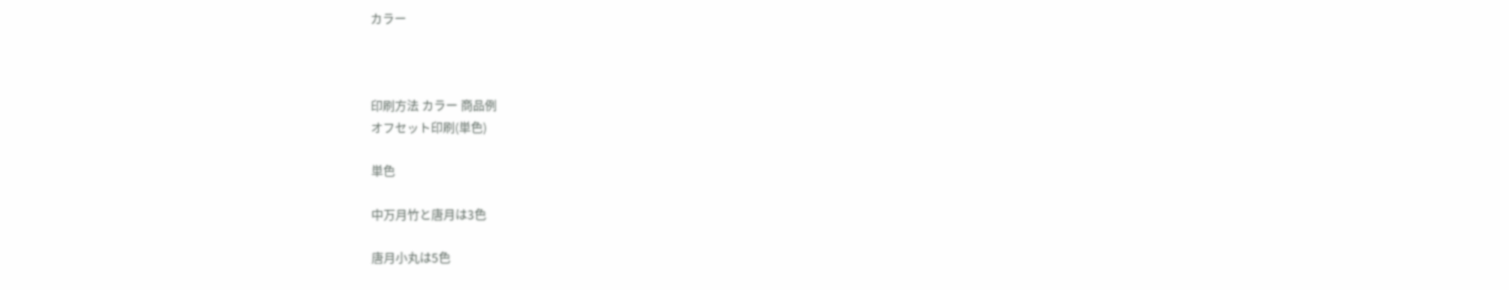カラー



印刷方法 カラー 商品例
オフセット印刷(単色)

単色

中万月竹と唐月は3色

唐月小丸は5色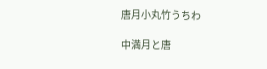唐月小丸竹うちわ

中満月と唐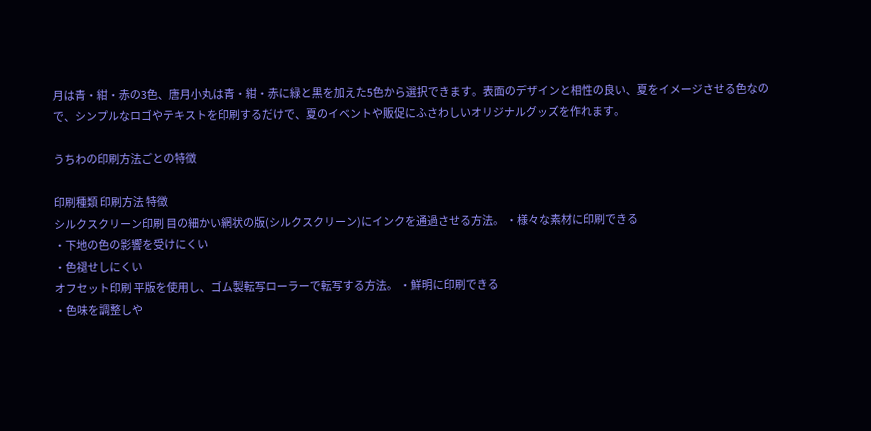月は青・紺・赤の3色、唐月小丸は青・紺・赤に緑と黒を加えた5色から選択できます。表面のデザインと相性の良い、夏をイメージさせる色なので、シンプルなロゴやテキストを印刷するだけで、夏のイベントや販促にふさわしいオリジナルグッズを作れます。

うちわの印刷方法ごとの特徴

印刷種類 印刷方法 特徴
シルクスクリーン印刷 目の細かい網状の版(シルクスクリーン)にインクを通過させる方法。 ・様々な素材に印刷できる
・下地の色の影響を受けにくい
・色褪せしにくい
オフセット印刷 平版を使用し、ゴム製転写ローラーで転写する方法。 ・鮮明に印刷できる
・色味を調整しや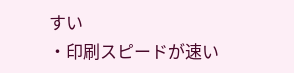すい
・印刷スピードが速い